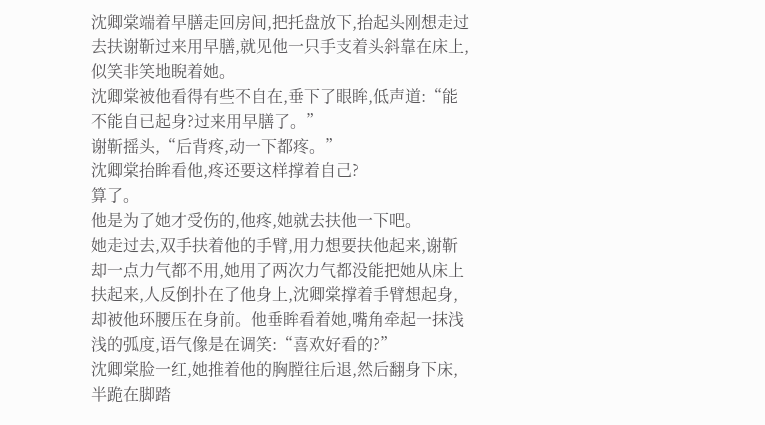沈卿棠端着早膳走回房间,把托盘放下,抬起头刚想走过去扶谢靳过来用早膳,就见他一只手支着头斜靠在床上,似笑非笑地睨着她。
沈卿棠被他看得有些不自在,垂下了眼眸,低声道:“能不能自已起身?过来用早膳了。”
谢靳摇头,“后背疼,动一下都疼。”
沈卿棠抬眸看他,疼还要这样撑着自己?
算了。
他是为了她才受伤的,他疼,她就去扶他一下吧。
她走过去,双手扶着他的手臂,用力想要扶他起来,谢靳却一点力气都不用,她用了两次力气都没能把她从床上扶起来,人反倒扑在了他身上,沈卿棠撑着手臂想起身,却被他环腰压在身前。他垂眸看着她,嘴角牵起一抹浅浅的弧度,语气像是在调笑:“喜欢好看的?”
沈卿棠脸一红,她推着他的胸膛往后退,然后翻身下床,半跪在脚踏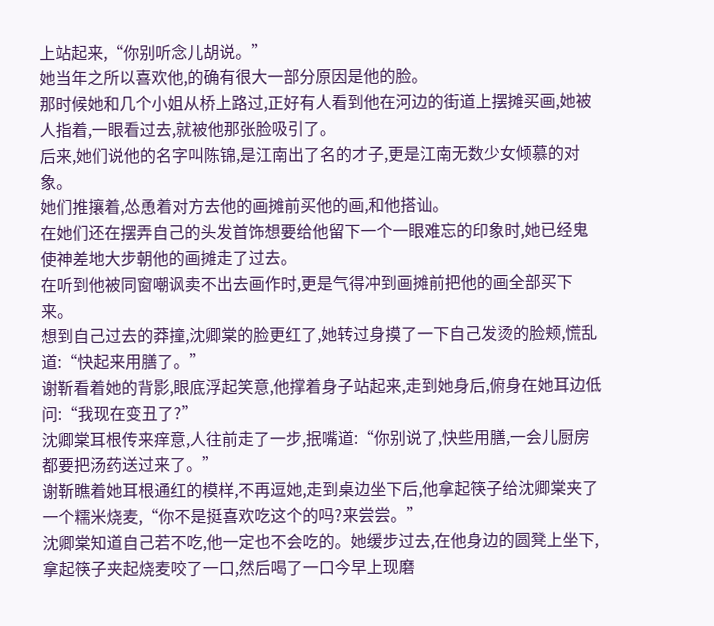上站起来,“你别听念儿胡说。”
她当年之所以喜欢他,的确有很大一部分原因是他的脸。
那时候她和几个小姐从桥上路过,正好有人看到他在河边的街道上摆摊买画,她被人指着,一眼看过去,就被他那张脸吸引了。
后来,她们说他的名字叫陈锦,是江南出了名的才子,更是江南无数少女倾慕的对象。
她们推攘着,怂恿着对方去他的画摊前买他的画,和他搭讪。
在她们还在摆弄自己的头发首饰想要给他留下一个一眼难忘的印象时,她已经鬼使神差地大步朝他的画摊走了过去。
在听到他被同窗嘲讽卖不出去画作时,更是气得冲到画摊前把他的画全部买下来。
想到自己过去的莽撞,沈卿棠的脸更红了,她转过身摸了一下自己发烫的脸颊,慌乱道:“快起来用膳了。”
谢靳看着她的背影,眼底浮起笑意,他撑着身子站起来,走到她身后,俯身在她耳边低问:“我现在变丑了?”
沈卿棠耳根传来痒意,人往前走了一步,抿嘴道:“你别说了,快些用膳,一会儿厨房都要把汤药送过来了。”
谢靳瞧着她耳根通红的模样,不再逗她,走到桌边坐下后,他拿起筷子给沈卿棠夹了一个糯米烧麦,“你不是挺喜欢吃这个的吗?来尝尝。”
沈卿棠知道自己若不吃,他一定也不会吃的。她缓步过去,在他身边的圆凳上坐下,拿起筷子夹起烧麦咬了一口,然后喝了一口今早上现磨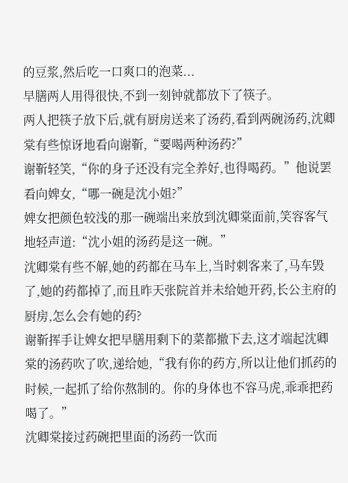的豆浆,然后吃一口爽口的泡菜...
早膳两人用得很快,不到一刻钟就都放下了筷子。
两人把筷子放下后,就有厨房送来了汤药,看到两碗汤药,沈卿棠有些惊讶地看向谢靳,“要喝两种汤药?”
谢靳轻笑,“你的身子还没有完全养好,也得喝药。”他说罢看向婢女,“哪一碗是沈小姐?”
婢女把颜色较浅的那一碗端出来放到沈卿棠面前,笑容客气地轻声道:“沈小姐的汤药是这一碗。”
沈卿棠有些不解,她的药都在马车上,当时刺客来了,马车毁了,她的药都掉了,而且昨天张院首并未给她开药,长公主府的厨房,怎么会有她的药?
谢靳挥手让婢女把早膳用剩下的菜都撤下去,这才端起沈卿棠的汤药吹了吹,递给她,“我有你的药方,所以让他们抓药的时候,一起抓了给你熬制的。你的身体也不容马虎,乖乖把药喝了。”
沈卿棠接过药碗把里面的汤药一饮而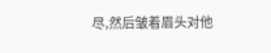尽,然后皱着眉头对他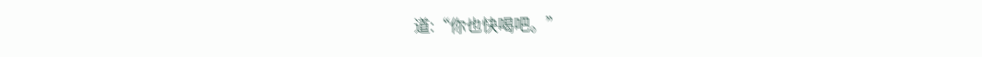道:“你也快喝吧。”